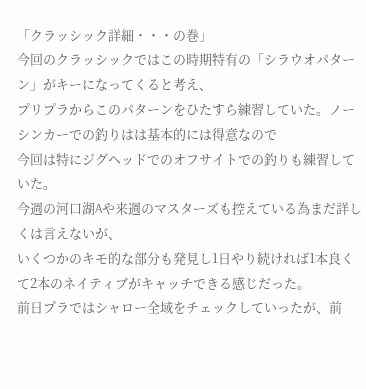「クラッシック詳細・・・の巻」
今回のクラッシックではこの時期特有の「シラウオパターン」がキーになってくると考え、
プリプラからこのパターンをひたすら練習していた。ノーシンカーでの釣りはは基本的には得意なので
今回は特にジグヘッドでのオフサイトでの釣りも練習していた。
今週の河口湖Aや来週のマスターズも控えている為まだ詳しくは言えないが、
いくつかのキモ的な部分も発見し1日やり続ければ1本良くて2本のネイティブがキャッチできる感じだった。
前日プラではシャロー全域をチェックしていったが、前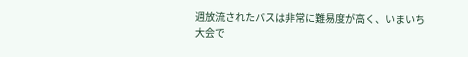週放流されたバスは非常に難易度が高く、いまいち
大会で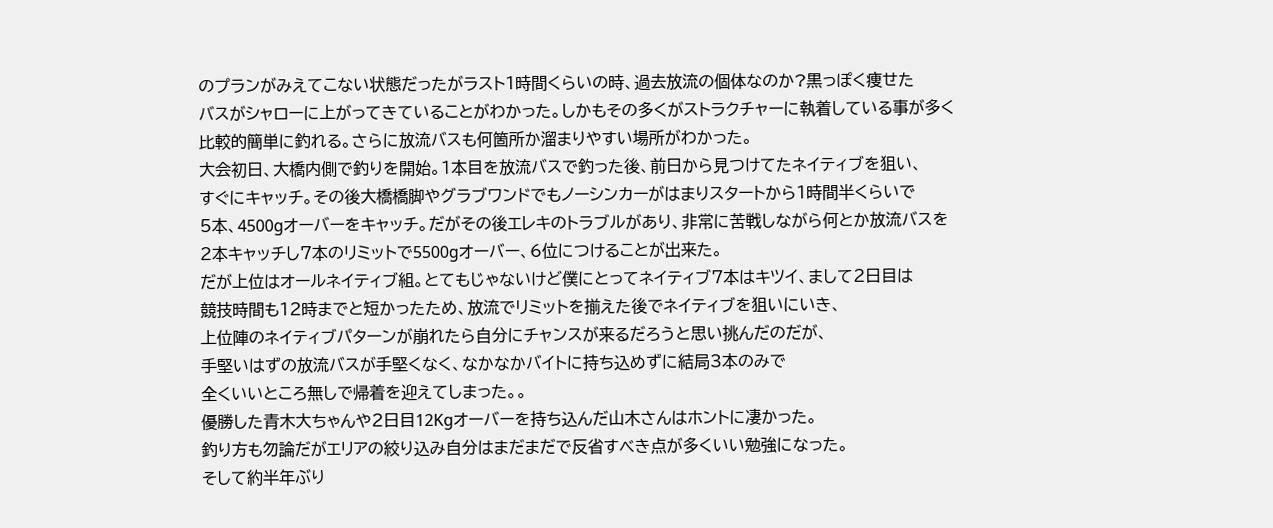のプランがみえてこない状態だったがラスト1時間くらいの時、過去放流の個体なのか?黒っぽく痩せた
バスがシャローに上がってきていることがわかった。しかもその多くがストラクチャーに執着している事が多く
比較的簡単に釣れる。さらに放流バスも何箇所か溜まりやすい場所がわかった。
大会初日、大橋内側で釣りを開始。1本目を放流バスで釣った後、前日から見つけてたネイティブを狙い、
すぐにキャッチ。その後大橋橋脚やグラブワンドでもノーシンカーがはまりスタートから1時間半くらいで
5本、4500gオーバーをキャッチ。だがその後エレキのトラブルがあり、非常に苦戦しながら何とか放流バスを
2本キャッチし7本のリミットで5500gオーバー、6位につけることが出来た。
だが上位はオールネイティブ組。とてもじゃないけど僕にとってネイティブ7本はキツイ、まして2日目は
競技時間も12時までと短かったため、放流でリミットを揃えた後でネイティブを狙いにいき、
上位陣のネイティブパターンが崩れたら自分にチャンスが来るだろうと思い挑んだのだが、
手堅いはずの放流バスが手堅くなく、なかなかバイトに持ち込めずに結局3本のみで
全くいいところ無しで帰着を迎えてしまった。。
優勝した青木大ちゃんや2日目12Kgオーバーを持ち込んだ山木さんはホントに凄かった。
釣り方も勿論だがエリアの絞り込み自分はまだまだで反省すべき点が多くいい勉強になった。
そして約半年ぶり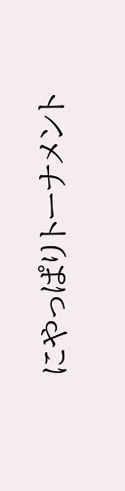にやっぱりトーナメント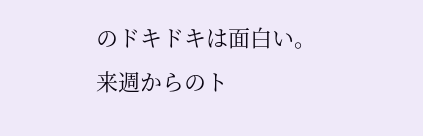のドキドキは面白い。
来週からのト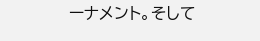ーナメント。そして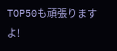TOP50も頑張りますよ!